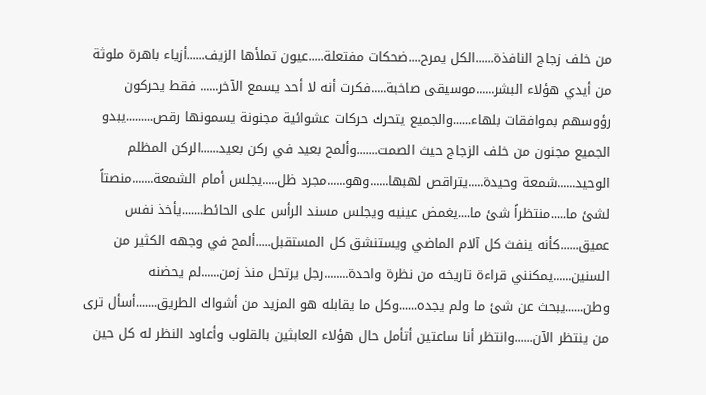من خلف زجاج النافذة......الكل يمرح....ضحكات مفتعلة.....عيون تملأها الزيف......أزياء باهرة ملوثة من أيدي هؤلاء البشر......موسيقى صاخبة.....فكرت أنه لا أحد يسمع الآخر...... فقط يحركون رؤوسهم بموافقات بلهاء......والجميع يتحرك حركات عشوائية مجنونة يسمونها رقص.........يبدو الجميع مجنون من خلف الزجاج حيث الصمت.......وألمح بعيد في ركن بعيد......الركن المظلم الوحيد......شمعة وحيدة.....يتراقص لهبها......وهو......مجرد ظل.....يجلس أمام الشمعة.......منصتاً لشئ ما.....منتظراً شئ ما....يغمض عينيه ويجلس مسند الرأس على الحائط.......يأخذ نفس عميق......كأنه ينفث كل آلام الماضي ويستنشق كل المستقبل.....ألمح في وجهه الكثير من السنين......يمكنني قراءة تاريخه من نظرة واحدة........رجل يرتحل منذ زمن......لم يحضنه وطن......يبحث عن شئ ما ولم يجده......وكل ما يقابله هو المزيد من أشواك الطريق.......أسأل ترى من ينتظر الآن......وانتظر أنا ساعتين أتأمل حال هؤلاء العابثين بالقلوب وأعاود النظر له كل حين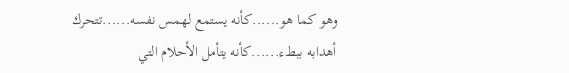وهو كما هو......كأنه يستمع لهمس نفسه......تتحرك أهدابه ببطء......كأنه يتأمل الأحلام التي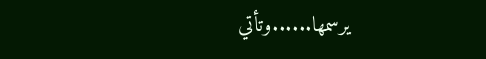يرسمها......وتأتي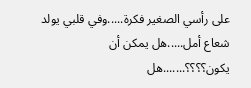على رأسي الصغير فكرة.....وفي قلبي يولد شعاع أمل.....هل يمكن أن يكون؟؟؟؟.......هل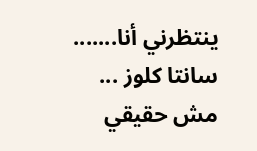ينتظرني أنا.......
سانتا كلوز ... مش حقيقي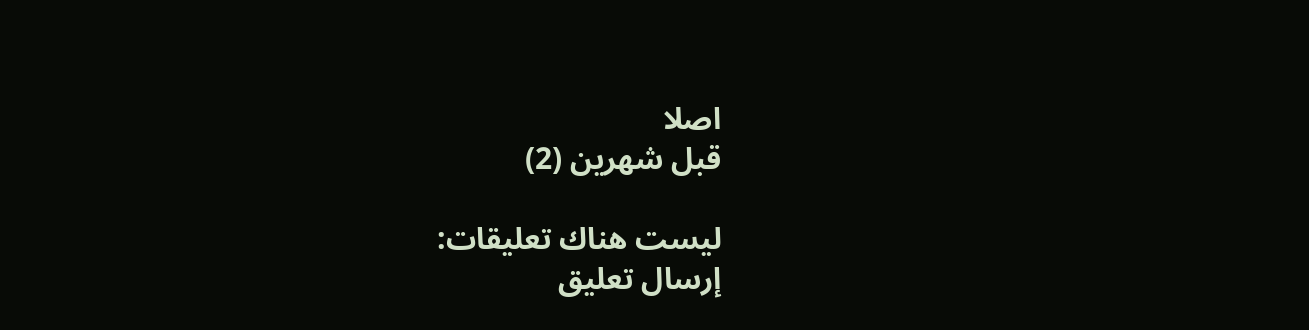اصلا
قبل شهرين (2)

ليست هناك تعليقات:
إرسال تعليق